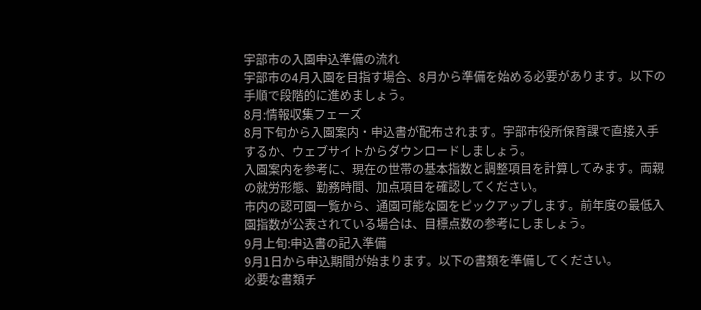宇部市の入園申込準備の流れ
宇部市の4月入園を目指す場合、8月から準備を始める必要があります。以下の手順で段階的に進めましょう。
8月:情報収集フェーズ
8月下旬から入園案内・申込書が配布されます。宇部市役所保育課で直接入手するか、ウェブサイトからダウンロードしましょう。
入園案内を参考に、現在の世帯の基本指数と調整項目を計算してみます。両親の就労形態、勤務時間、加点項目を確認してください。
市内の認可園一覧から、通園可能な園をピックアップします。前年度の最低入園指数が公表されている場合は、目標点数の参考にしましょう。
9月上旬:申込書の記入準備
9月1日から申込期間が始まります。以下の書類を準備してください。
必要な書類チ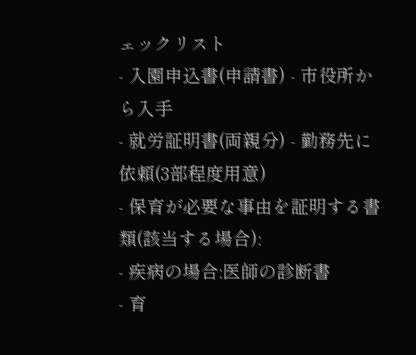ェックリスト
- 入園申込書(申請書) - 市役所から入手
- 就労証明書(両親分) - 勤務先に依頼(3部程度用意)
- 保育が必要な事由を証明する書類(該当する場合):
- 疾病の場合:医師の診断書
- 育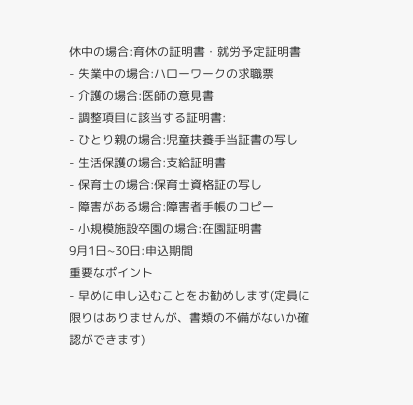休中の場合:育休の証明書・就労予定証明書
- 失業中の場合:ハローワークの求職票
- 介護の場合:医師の意見書
- 調整項目に該当する証明書:
- ひとり親の場合:児童扶養手当証書の写し
- 生活保護の場合:支給証明書
- 保育士の場合:保育士資格証の写し
- 障害がある場合:障害者手帳のコピー
- 小規模施設卒園の場合:在園証明書
9月1日~30日:申込期間
重要なポイント
- 早めに申し込むことをお勧めします(定員に限りはありませんが、書類の不備がないか確認ができます)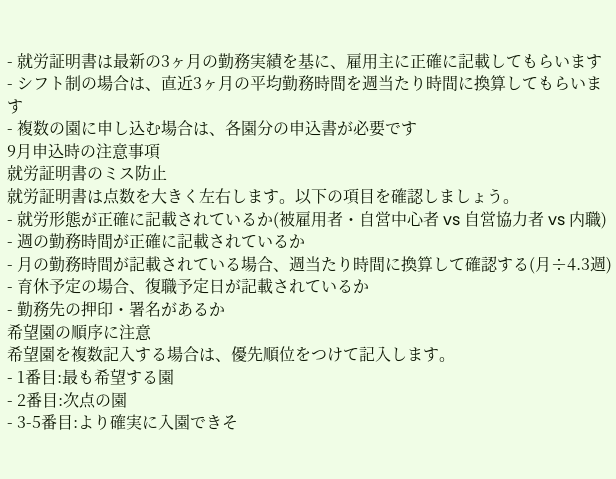- 就労証明書は最新の3ヶ月の勤務実績を基に、雇用主に正確に記載してもらいます
- シフト制の場合は、直近3ヶ月の平均勤務時間を週当たり時間に換算してもらいます
- 複数の園に申し込む場合は、各園分の申込書が必要です
9月申込時の注意事項
就労証明書のミス防止
就労証明書は点数を大きく左右します。以下の項目を確認しましょう。
- 就労形態が正確に記載されているか(被雇用者・自営中心者 vs 自営協力者 vs 内職)
- 週の勤務時間が正確に記載されているか
- 月の勤務時間が記載されている場合、週当たり時間に換算して確認する(月÷4.3週)
- 育休予定の場合、復職予定日が記載されているか
- 勤務先の押印・署名があるか
希望園の順序に注意
希望園を複数記入する場合は、優先順位をつけて記入します。
- 1番目:最も希望する園
- 2番目:次点の園
- 3-5番目:より確実に入園できそ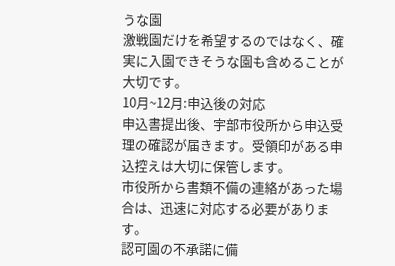うな園
激戦園だけを希望するのではなく、確実に入園できそうな園も含めることが大切です。
10月~12月:申込後の対応
申込書提出後、宇部市役所から申込受理の確認が届きます。受領印がある申込控えは大切に保管します。
市役所から書類不備の連絡があった場合は、迅速に対応する必要があります。
認可園の不承諾に備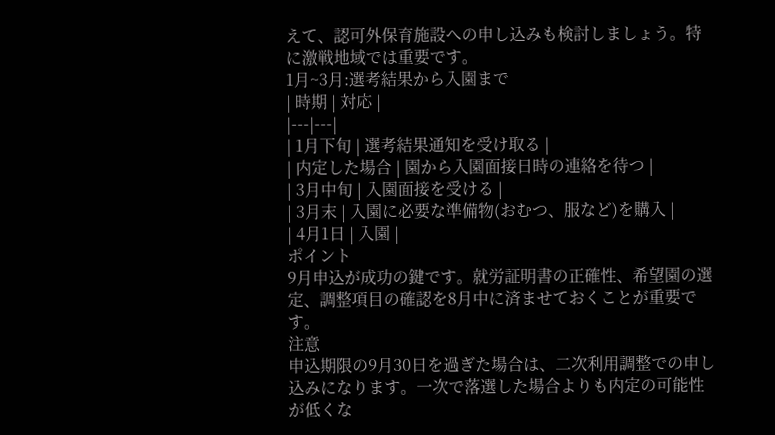えて、認可外保育施設への申し込みも検討しましょう。特に激戦地域では重要です。
1月~3月:選考結果から入園まで
| 時期 | 対応 |
|---|---|
| 1月下旬 | 選考結果通知を受け取る |
| 内定した場合 | 園から入園面接日時の連絡を待つ |
| 3月中旬 | 入園面接を受ける |
| 3月末 | 入園に必要な準備物(おむつ、服など)を購入 |
| 4月1日 | 入園 |
ポイント
9月申込が成功の鍵です。就労証明書の正確性、希望園の選定、調整項目の確認を8月中に済ませておくことが重要です。
注意
申込期限の9月30日を過ぎた場合は、二次利用調整での申し込みになります。一次で落選した場合よりも内定の可能性が低くな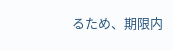るため、期限内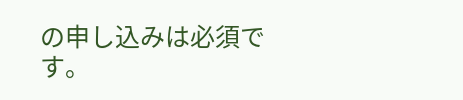の申し込みは必須です。